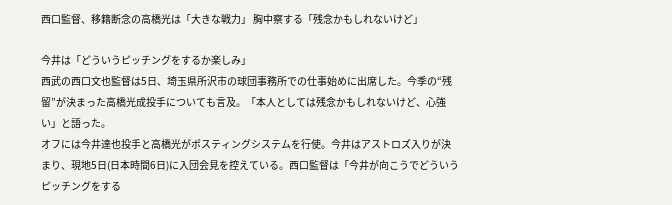西口監督、移籍断念の高橋光は「大きな戦力」 胸中察する「残念かもしれないけど」

今井は「どういうピッチングをするか楽しみ」
西武の西口文也監督は5日、埼玉県所沢市の球団事務所での仕事始めに出席した。今季の“残留”が決まった高橋光成投手についても言及。「本人としては残念かもしれないけど、心強い」と語った。
オフには今井達也投手と高橋光がポスティングシステムを行使。今井はアストロズ入りが決まり、現地5日(日本時間6日)に入団会見を控えている。西口監督は「今井が向こうでどういうピッチングをする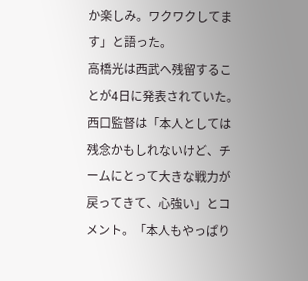か楽しみ。ワクワクしてます」と語った。
高橋光は西武へ残留することが4日に発表されていた。西口監督は「本人としては残念かもしれないけど、チームにとって大きな戦力が戻ってきて、心強い」とコメント。「本人もやっぱり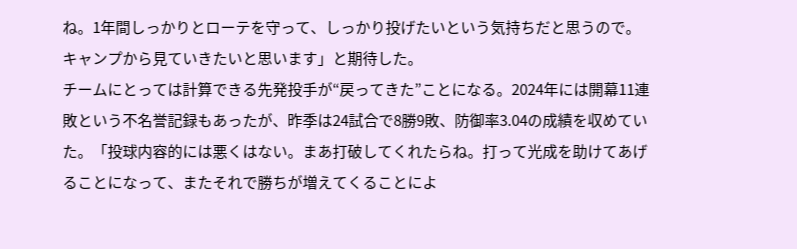ね。1年間しっかりとローテを守って、しっかり投げたいという気持ちだと思うので。キャンプから見ていきたいと思います」と期待した。
チームにとっては計算できる先発投手が“戻ってきた”ことになる。2024年には開幕11連敗という不名誉記録もあったが、昨季は24試合で8勝9敗、防御率3.04の成績を収めていた。「投球内容的には悪くはない。まあ打破してくれたらね。打って光成を助けてあげることになって、またそれで勝ちが増えてくることによ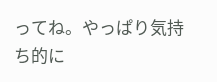ってね。やっぱり気持ち的に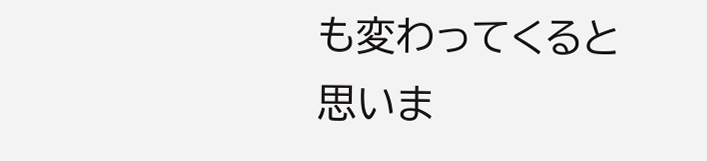も変わってくると思いま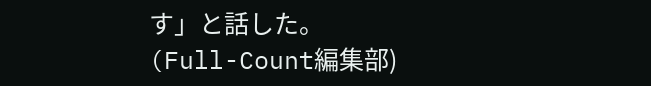す」と話した。
(Full-Count編集部)